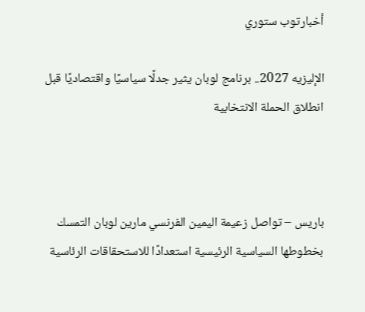أخبارتوب ستوري

الإليزيه 2027.. برنامج لوبان يثير جدلًا سياسيًا واقتصاديًا قبل انطلاق الحملة الانتخابية



باريس – تواصل زعيمة اليمين الفرنسي مارين لوبان التمسك بخطوطها السياسية الرئيسية استعدادًا للاستحقاقات الرئاسية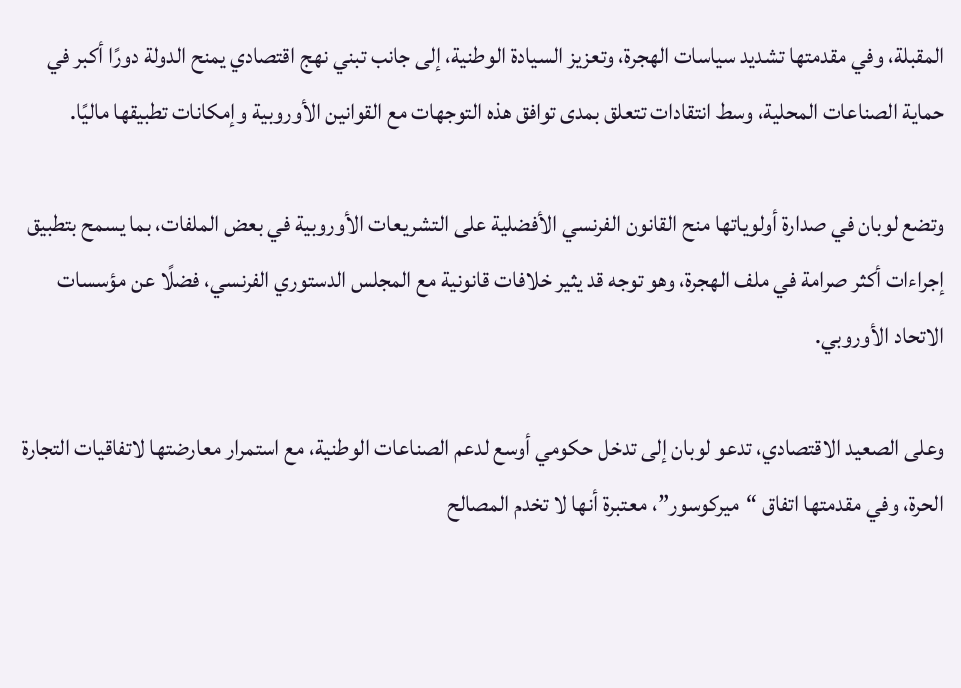المقبلة، وفي مقدمتها تشديد سياسات الهجرة، وتعزيز السيادة الوطنية، إلى جانب تبني نهج اقتصادي يمنح الدولة دورًا أكبر في حماية الصناعات المحلية، وسط انتقادات تتعلق بمدى توافق هذه التوجهات مع القوانين الأوروبية وإمكانات تطبيقها ماليًا.

وتضع لوبان في صدارة أولوياتها منح القانون الفرنسي الأفضلية على التشريعات الأوروبية في بعض الملفات، بما يسمح بتطبيق إجراءات أكثر صرامة في ملف الهجرة، وهو توجه قد يثير خلافات قانونية مع المجلس الدستوري الفرنسي، فضلًا عن مؤسسات الاتحاد الأوروبي.

وعلى الصعيد الاقتصادي، تدعو لوبان إلى تدخل حكومي أوسع لدعم الصناعات الوطنية، مع استمرار معارضتها لاتفاقيات التجارة الحرة، وفي مقدمتها اتفاق “ميركوسور”، معتبرة أنها لا تخدم المصالح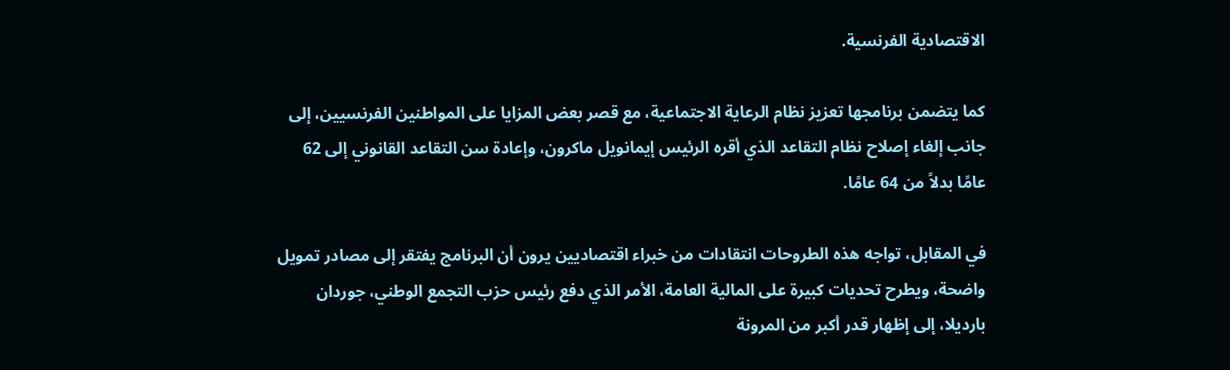الاقتصادية الفرنسية.

كما يتضمن برنامجها تعزيز نظام الرعاية الاجتماعية، مع قصر بعض المزايا على المواطنين الفرنسيين، إلى جانب إلغاء إصلاح نظام التقاعد الذي أقره الرئيس إيمانويل ماكرون، وإعادة سن التقاعد القانوني إلى 62 عامًا بدلاً من 64 عامًا.

في المقابل، تواجه هذه الطروحات انتقادات من خبراء اقتصاديين يرون أن البرنامج يفتقر إلى مصادر تمويل واضحة، ويطرح تحديات كبيرة على المالية العامة، الأمر الذي دفع رئيس حزب التجمع الوطني، جوردان بارديلا، إلى إظهار قدر أكبر من المرونة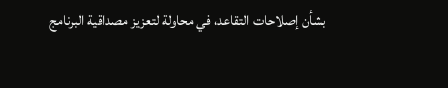بشأن إصلاحات التقاعد، في محاولة لتعزيز مصداقية البرنامج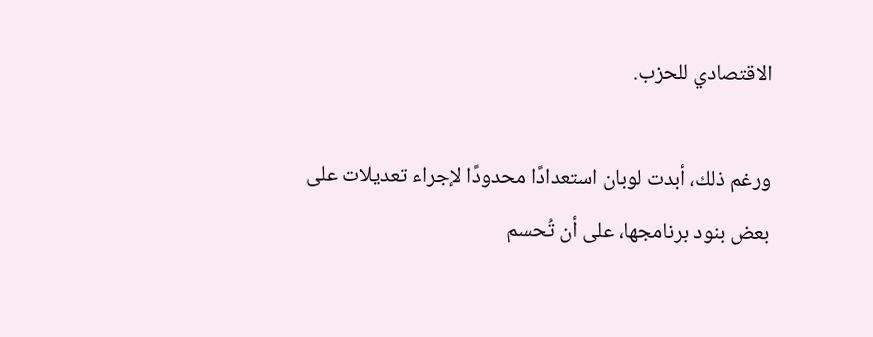الاقتصادي للحزب.

ورغم ذلك، أبدت لوبان استعدادًا محدودًا لإجراء تعديلات على بعض بنود برنامجها، على أن تُحسم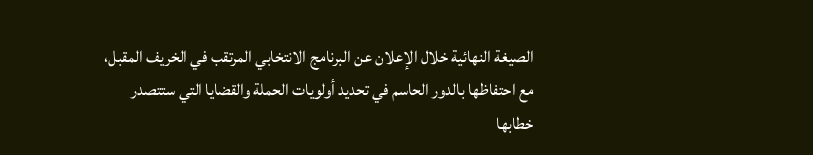الصيغة النهائية خلال الإعلان عن البرنامج الانتخابي المرتقب في الخريف المقبل، مع احتفاظها بالدور الحاسم في تحديد أولويات الحملة والقضايا التي ستتصدر خطابها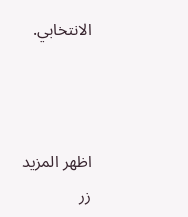الانتخابي.



اظهر المزيد
زر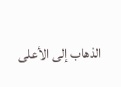الذهاب إلى الأعلى